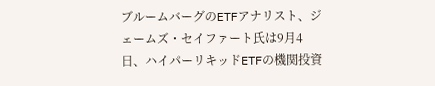ブルームバーグのETFアナリスト、ジェームズ・セイファート氏は9月4日、ハイパーリキッドETFの機関投資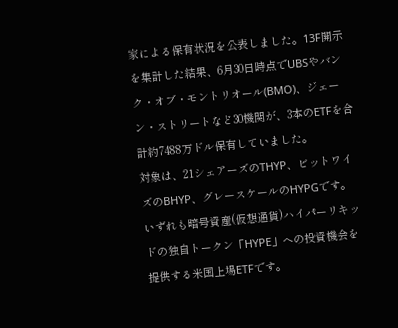家による保有状況を公表しました。13F開示を集計した結果、6月30日時点でUBSやバンク・オブ・モントリオール(BMO)、ジェーン・ストリートなど30機関が、3本のETFを合計約7488万ドル保有していました。
対象は、21シェアーズのTHYP、ビットワイズのBHYP、グレースケールのHYPGです。いずれも暗号資産(仮想通貨)ハイパーリキッドの独自トークン「HYPE」への投資機会を提供する米国上場ETFです。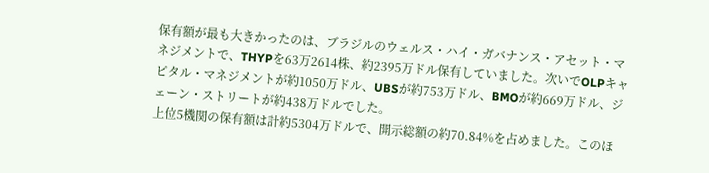保有額が最も大きかったのは、ブラジルのウェルス・ハイ・ガバナンス・アセット・マネジメントで、THYPを63万2614株、約2395万ドル保有していました。次いでOLPキャピタル・マネジメントが約1050万ドル、UBSが約753万ドル、BMOが約669万ドル、ジェーン・ストリートが約438万ドルでした。
上位5機関の保有額は計約5304万ドルで、開示総額の約70.84%を占めました。このほ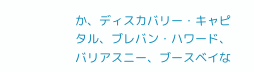か、ディスカバリー・キャピタル、ブレバン・ハワード、バリアスニー、ブースベイな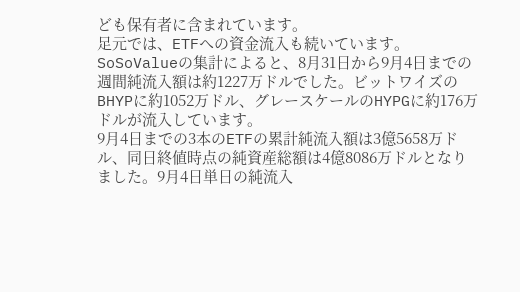ども保有者に含まれています。
足元では、ETFへの資金流入も続いています。SoSoValueの集計によると、8月31日から9月4日までの週間純流入額は約1227万ドルでした。ビットワイズのBHYPに約1052万ドル、グレースケールのHYPGに約176万ドルが流入しています。
9月4日までの3本のETFの累計純流入額は3億5658万ドル、同日終値時点の純資産総額は4億8086万ドルとなりました。9月4日単日の純流入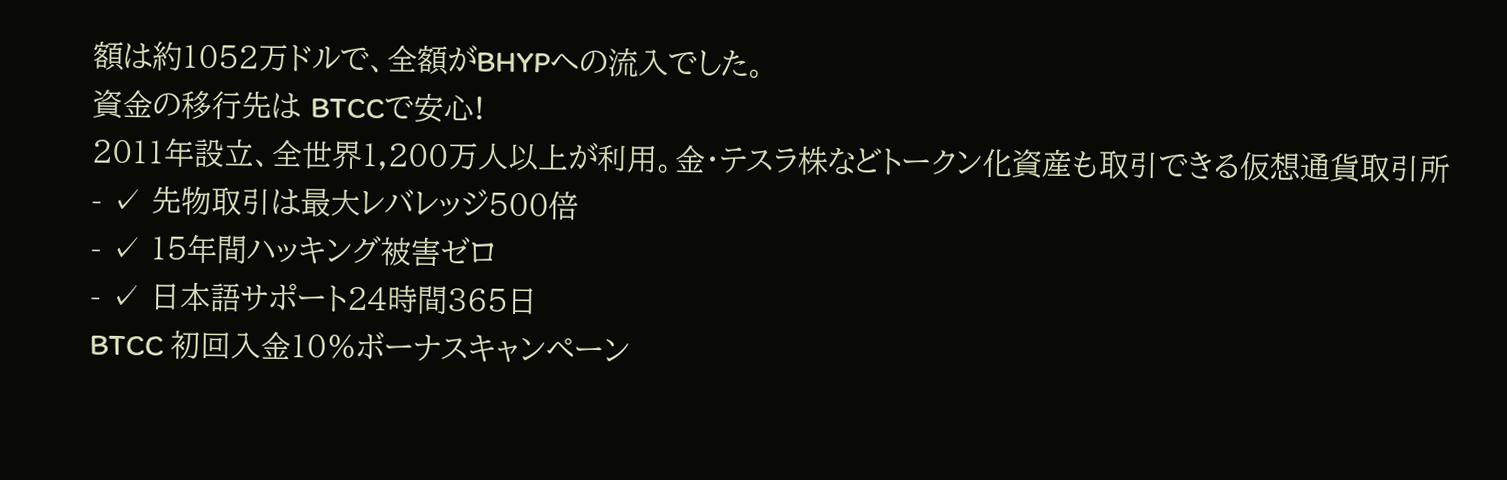額は約1052万ドルで、全額がBHYPへの流入でした。
資金の移行先は BTCCで安心!
2011年設立、全世界1,200万人以上が利用。金・テスラ株などトークン化資産も取引できる仮想通貨取引所
- ✓ 先物取引は最大レバレッジ500倍
- ✓ 15年間ハッキング被害ゼロ
- ✓ 日本語サポート24時間365日
BTCC 初回入金10%ボーナスキャンペーン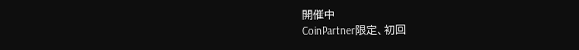開催中
CoinPartner限定、初回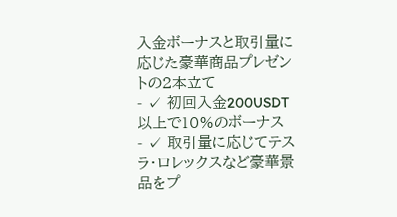入金ボーナスと取引量に応じた豪華商品プレゼントの2本立て
- ✓ 初回入金200USDT以上で10%のボーナス
- ✓ 取引量に応じてテスラ・ロレックスなど豪華景品をプ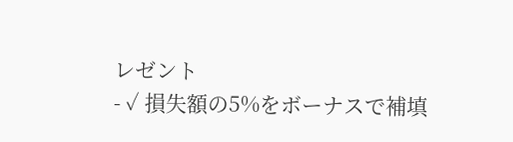レゼント
- ✓ 損失額の5%をボーナスで補填